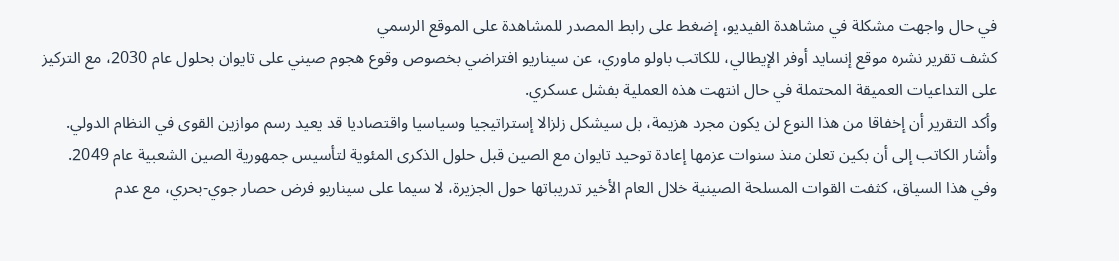في حال واجهت مشكلة في مشاهدة الفيديو، إضغط على رابط المصدر للمشاهدة على الموقع الرسمي
كشف تقرير نشره موقع إنسايد أوفر الإيطالي، للكاتب باولو ماوري، عن سيناريو افتراضي بخصوص وقوع هجوم صيني على تايوان بحلول عام 2030، مع التركيز على التداعيات العميقة المحتملة في حال انتهت هذه العملية بفشل عسكري.
وأكد التقرير أن إخفاقا من هذا النوع لن يكون مجرد هزيمة، بل سيشكل زلزالا إستراتيجيا وسياسيا واقتصاديا قد يعيد رسم موازين القوى في النظام الدولي.
وأشار الكاتب إلى أن بكين تعلن منذ سنوات عزمها إعادة توحيد تايوان مع الصين قبل حلول الذكرى المئوية لتأسيس جمهورية الصين الشعبية عام 2049.
وفي هذا السياق، كثفت القوات المسلحة الصينية خلال العام الأخير تدريباتها حول الجزيرة، لا سيما على سيناريو فرض حصار جوي-بحري، مع عدم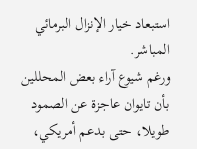استبعاد خيار الإنزال البرمائي المباشر.
ورغم شيوع آراء بعض المحللين بأن تايوان عاجزة عن الصمود طويلا، حتى بدعم أمريكي،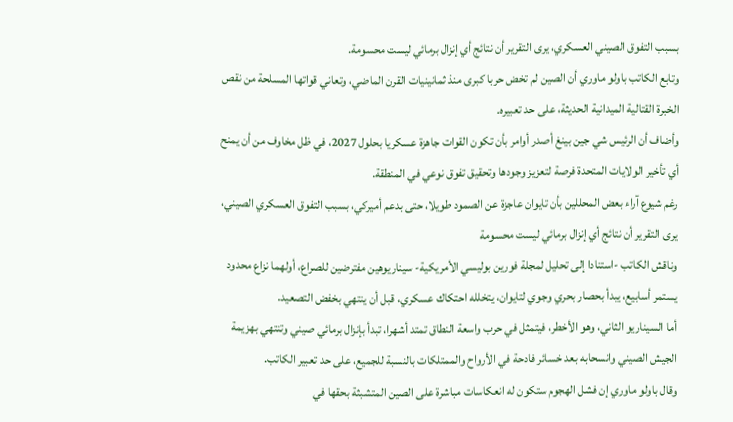بسبب التفوق الصيني العسكري، يرى التقرير أن نتائج أي إنزال برمائي ليست محسومة.
وتابع الكاتب باولو ماوري أن الصين لم تخض حربا كبرى منذ ثمانينيات القرن الماضي، وتعاني قواتها المسلحة من نقص الخبرة القتالية الميدانية الحديثة، على حد تعبيره.
وأضاف أن الرئيس شي جين بينغ أصدر أوامر بأن تكون القوات جاهزة عسكريا بحلول 2027، في ظل مخاوف من أن يمنح أي تأخير الولايات المتحدة فرصة لتعزيز وجودها وتحقيق تفوق نوعي في المنطقة.
رغم شيوع آراء بعض المحللين بأن تايوان عاجزة عن الصمود طويلا، حتى بدعم أميركي، بسبب التفوق العسكري الصيني، يرى التقرير أن نتائج أي إنزال برمائي ليست محسومة
وناقش الكاتب -استنادا إلى تحليل لمجلة فورين بوليسي الأمريكية- سيناريوهين مفترضين للصراع، أولهما نزاع محدود يستمر أسابيع، يبدأ بحصار بحري وجوي لتايوان، يتخلله احتكاك عسكري، قبل أن ينتهي بخفض التصعيد.
أما السيناريو الثاني، وهو الأخطر، فيتمثل في حرب واسعة النطاق تمتد أشهرا، تبدأ بإنزال برمائي صيني وتنتهي بهزيمة الجيش الصيني وانسحابه بعد خسائر فادحة في الأرواح والممتلكات بالنسبة للجميع، على حد تعبير الكاتب.
وقال باولو ماوري إن فشل الهجوم ستكون له انعكاسات مباشرة على الصين المتشبثة بحقها في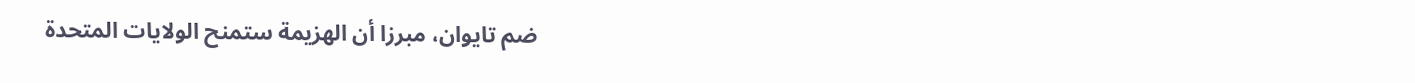ضم تايوان، مبرزا أن الهزيمة ستمنح الولايات المتحدة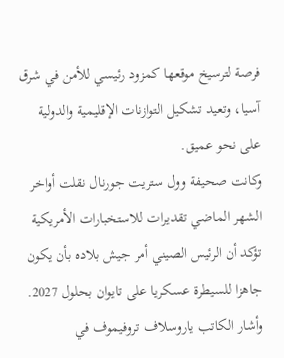فرصة لترسيخ موقعها كمزود رئيسي للأمن في شرق آسيا، وتعيد تشكيل التوازنات الإقليمية والدولية على نحو عميق.
وكانت صحيفة وول ستريت جورنال نقلت أواخر الشهر الماضي تقديرات للاستخبارات الأمريكية تؤكد أن الرئيس الصيني أمر جيش بلاده بأن يكون جاهزا للسيطرة عسكريا على تايوان بحلول 2027.
وأشار الكاتب ياروسلاف تروفيموف في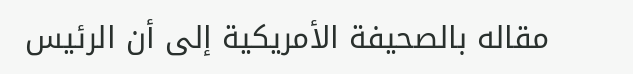مقاله بالصحيفة الأمريكية إلى أن الرئيس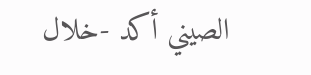الصيني أكد -خلال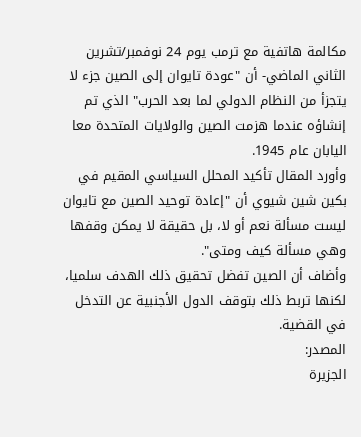مكالمة هاتفية مع ترمب يوم 24 نوفمبر/تشرين الثاني الماضي- أن "عودة تايوان إلى الصين جزء لا يتجزأ من النظام الدولي لما بعد الحرب" الذي تم إنشاؤه عندما هزمت الصين والولايات المتحدة معا اليابان عام 1945.
وأورد المقال تأكيد المحلل السياسي المقيم في بكين شين شيوي أن "إعادة توحيد الصين مع تايوان ليست مسألة نعم أو لا، بل حقيقة لا يمكن وقفها وهي مسألة كيف ومتى".
وأضاف أن الصين تفضل تحقيق ذلك الهدف سلميا، لكنها تربط ذلك بتوقف الدول الأجنبية عن التدخل في القضية.
المصدر:
الجزيرة